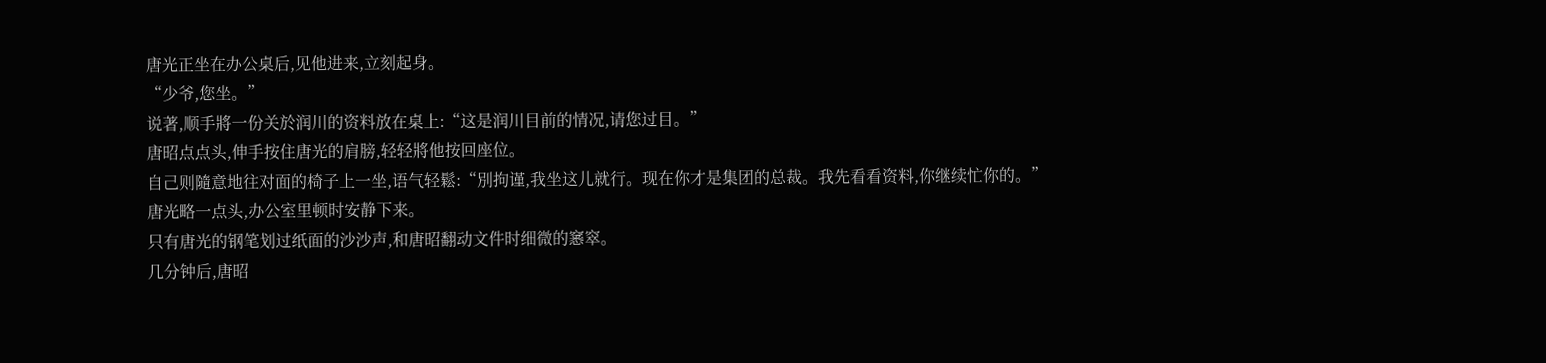唐光正坐在办公桌后,见他进来,立刻起身。
“少爷,您坐。”
说著,顺手將一份关於润川的资料放在桌上:“这是润川目前的情况,请您过目。”
唐昭点点头,伸手按住唐光的肩膀,轻轻將他按回座位。
自己则隨意地往对面的椅子上一坐,语气轻鬆:“別拘谨,我坐这儿就行。现在你才是集团的总裁。我先看看资料,你继续忙你的。”
唐光略一点头,办公室里顿时安静下来。
只有唐光的钢笔划过纸面的沙沙声,和唐昭翻动文件时细微的窸窣。
几分钟后,唐昭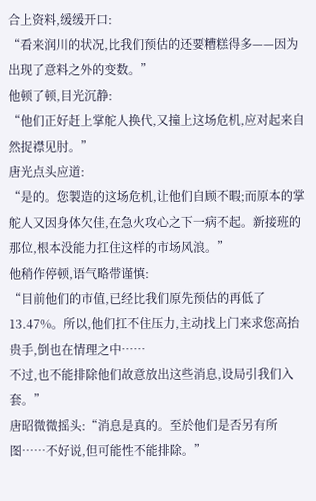合上资料,缓缓开口:
“看来润川的状况,比我们预估的还要糟糕得多——因为出现了意料之外的变数。”
他顿了顿,目光沉静:
“他们正好赶上掌舵人换代,又撞上这场危机,应对起来自然捉襟见肘。”
唐光点头应道:
“是的。您製造的这场危机,让他们自顾不暇;而原本的掌舵人又因身体欠佳,在急火攻心之下一病不起。新接班的那位,根本没能力扛住这样的市场风浪。”
他稍作停顿,语气略带谨慎:
“目前他们的市值,已经比我们原先预估的再低了13.47%。所以,他们扛不住压力,主动找上门来求您高抬贵手,倒也在情理之中……
不过,也不能排除他们故意放出这些消息,设局引我们入套。”
唐昭微微摇头:“消息是真的。至於他们是否另有所图……不好说,但可能性不能排除。”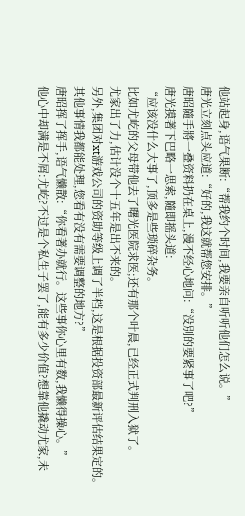他站起身,语气果断:“帮我约个时间,我要亲自听听他们怎么说。”
唐光立刻点头应道:“好的,我这就帮您安排。”
唐昭隨手將一叠资料扔在桌上,漫不经心地问:“没別的要紧事了吧?”
唐光摸著下巴略一思索,隨即摇头道:
“应该没什么大事了,顶多是些琐碎杂务。
比如尤屹的父母带他去了曙光医院求医;还有那个叶晨,已经正式判刑入狱了。
尤家出了力,估计没个十五年是出不来的。
另外,集团对xt游戏公司的资助等级上调了半档,这是根据投资部最新评估结果定的。
其他事情我都能处理,您看有没有需要调整的地方?”
唐昭挥了挥手,语气懒散:“你看著办就行。这些事你心里有数,我懒得操心。”
他心中却满是不屑:尤屹?不过是个私生子罢了,能有多少价值?想靠他撬动尤家,未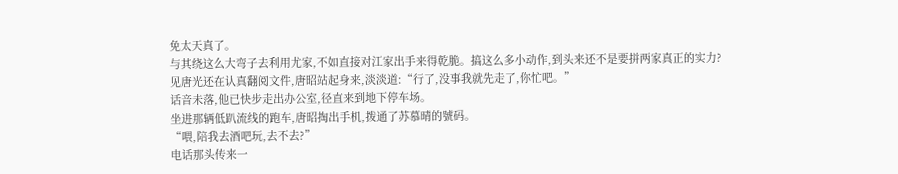免太天真了。
与其绕这么大弯子去利用尤家,不如直接对江家出手来得乾脆。搞这么多小动作,到头来还不是要拼两家真正的实力?
见唐光还在认真翻阅文件,唐昭站起身来,淡淡道:“行了,没事我就先走了,你忙吧。”
话音未落,他已快步走出办公室,径直来到地下停车场。
坐进那辆低趴流线的跑车,唐昭掏出手机,拨通了苏慕晴的號码。
“喂,陪我去酒吧玩,去不去?”
电话那头传来一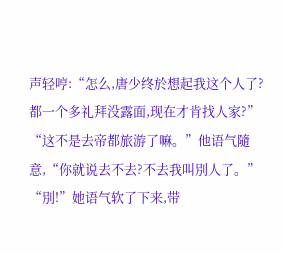声轻哼:“怎么,唐少终於想起我这个人了?都一个多礼拜没露面,现在才肯找人家?”
“这不是去帝都旅游了嘛。”他语气隨意,“你就说去不去?不去我叫別人了。”
“別!”她语气软了下来,带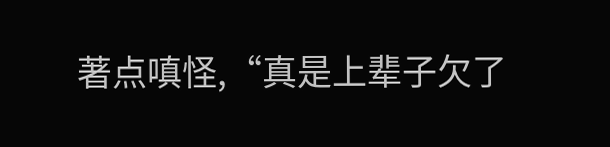著点嗔怪,“真是上辈子欠了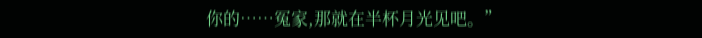你的……冤家,那就在半杯月光见吧。”